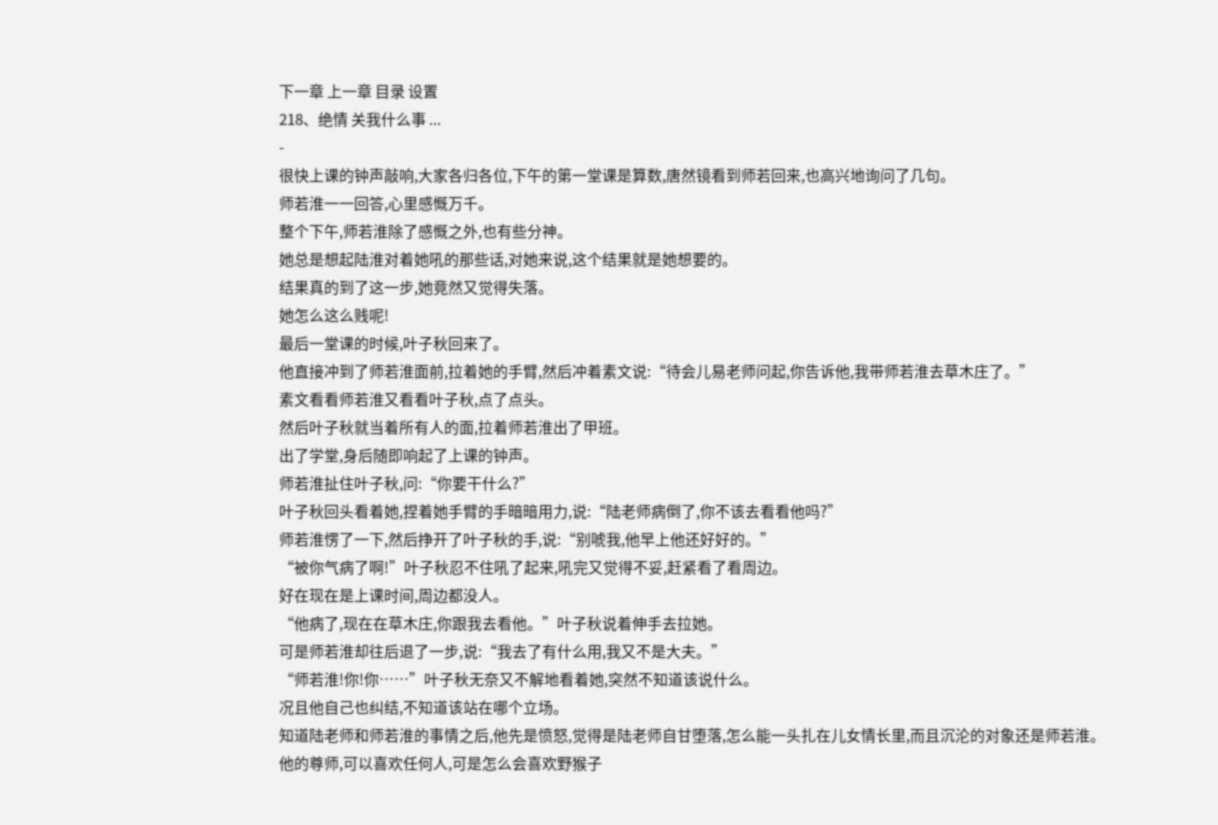下一章 上一章 目录 设置
218、绝情 关我什么事 ...
-
很快上课的钟声敲响,大家各归各位,下午的第一堂课是算数,唐然镜看到师若回来,也高兴地询问了几句。
师若淮一一回答,心里感慨万千。
整个下午,师若淮除了感慨之外,也有些分神。
她总是想起陆淮对着她吼的那些话,对她来说,这个结果就是她想要的。
结果真的到了这一步,她竟然又觉得失落。
她怎么这么贱呢!
最后一堂课的时候,叶子秋回来了。
他直接冲到了师若淮面前,拉着她的手臂,然后冲着素文说:“待会儿易老师问起,你告诉他,我带师若淮去草木庄了。”
素文看看师若淮又看看叶子秋,点了点头。
然后叶子秋就当着所有人的面,拉着师若淮出了甲班。
出了学堂,身后随即响起了上课的钟声。
师若淮扯住叶子秋,问:“你要干什么?”
叶子秋回头看着她,捏着她手臂的手暗暗用力,说:“陆老师病倒了,你不该去看看他吗?”
师若淮愣了一下,然后挣开了叶子秋的手,说:“别唬我,他早上他还好好的。”
“被你气病了啊!”叶子秋忍不住吼了起来,吼完又觉得不妥,赶紧看了看周边。
好在现在是上课时间,周边都没人。
“他病了,现在在草木庄,你跟我去看他。”叶子秋说着伸手去拉她。
可是师若淮却往后退了一步,说:“我去了有什么用,我又不是大夫。”
“师若淮!你!你……”叶子秋无奈又不解地看着她,突然不知道该说什么。
况且他自己也纠结,不知道该站在哪个立场。
知道陆老师和师若淮的事情之后,他先是愤怒,觉得是陆老师自甘堕落,怎么能一头扎在儿女情长里,而且沉沦的对象还是师若淮。
他的尊师,可以喜欢任何人,可是怎么会喜欢野猴子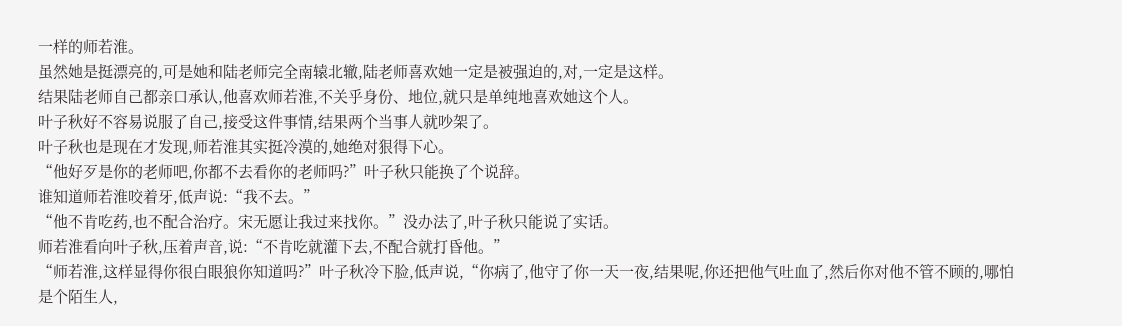一样的师若淮。
虽然她是挺漂亮的,可是她和陆老师完全南辕北辙,陆老师喜欢她一定是被强迫的,对,一定是这样。
结果陆老师自己都亲口承认,他喜欢师若淮,不关乎身份、地位,就只是单纯地喜欢她这个人。
叶子秋好不容易说服了自己,接受这件事情,结果两个当事人就吵架了。
叶子秋也是现在才发现,师若淮其实挺冷漠的,她绝对狠得下心。
“他好歹是你的老师吧,你都不去看你的老师吗?”叶子秋只能换了个说辞。
谁知道师若淮咬着牙,低声说:“我不去。”
“他不肯吃药,也不配合治疗。宋无愿让我过来找你。”没办法了,叶子秋只能说了实话。
师若淮看向叶子秋,压着声音,说:“不肯吃就灌下去,不配合就打昏他。”
“师若淮,这样显得你很白眼狼你知道吗?”叶子秋冷下脸,低声说,“你病了,他守了你一天一夜,结果呢,你还把他气吐血了,然后你对他不管不顾的,哪怕是个陌生人,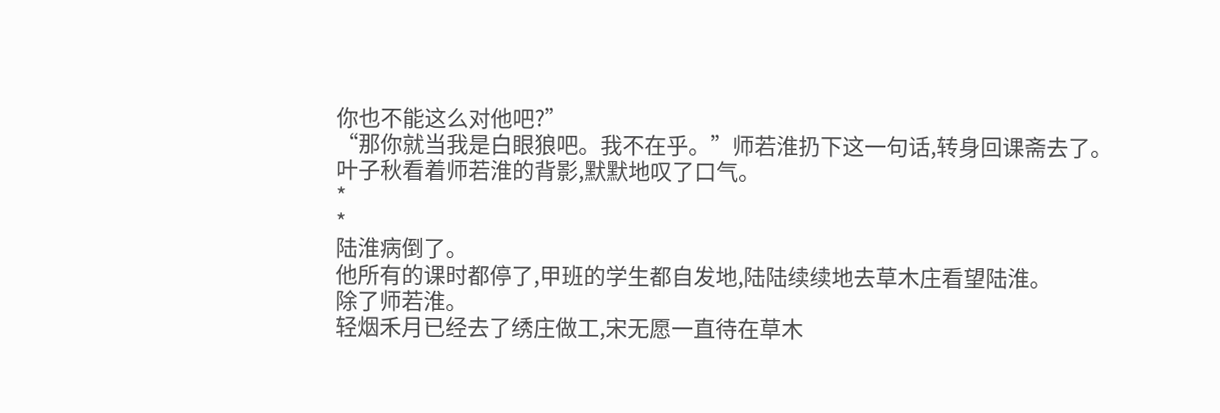你也不能这么对他吧?”
“那你就当我是白眼狼吧。我不在乎。”师若淮扔下这一句话,转身回课斋去了。
叶子秋看着师若淮的背影,默默地叹了口气。
*
*
陆淮病倒了。
他所有的课时都停了,甲班的学生都自发地,陆陆续续地去草木庄看望陆淮。
除了师若淮。
轻烟禾月已经去了绣庄做工,宋无愿一直待在草木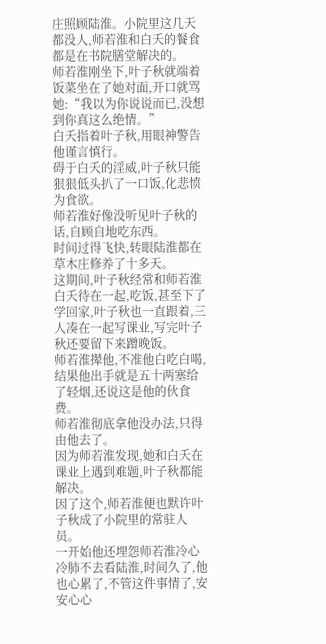庄照顾陆淮。小院里这几天都没人,师若淮和白夭的餐食都是在书院膳堂解决的。
师若淮刚坐下,叶子秋就端着饭菜坐在了她对面,开口就骂她:“我以为你说说而已,没想到你真这么绝情。”
白夭指着叶子秋,用眼神警告他谨言慎行。
碍于白夭的淫威,叶子秋只能狠狠低头扒了一口饭,化悲愤为食欲。
师若淮好像没听见叶子秋的话,自顾自地吃东西。
时间过得飞快,转眼陆淮都在草木庄修养了十多天。
这期间,叶子秋经常和师若淮白夭待在一起,吃饭,甚至下了学回家,叶子秋也一直跟着,三人凑在一起写课业,写完叶子秋还要留下来蹭晚饭。
师若淮撵他,不准他白吃白喝,结果他出手就是五十两塞给了轻烟,还说这是他的伙食费。
师若淮彻底拿他没办法,只得由他去了。
因为师若淮发现,她和白夭在课业上遇到难题,叶子秋都能解决。
因了这个,师若淮便也默许叶子秋成了小院里的常驻人员。
一开始他还埋怨师若淮冷心冷肺不去看陆淮,时间久了,他也心累了,不管这件事情了,安安心心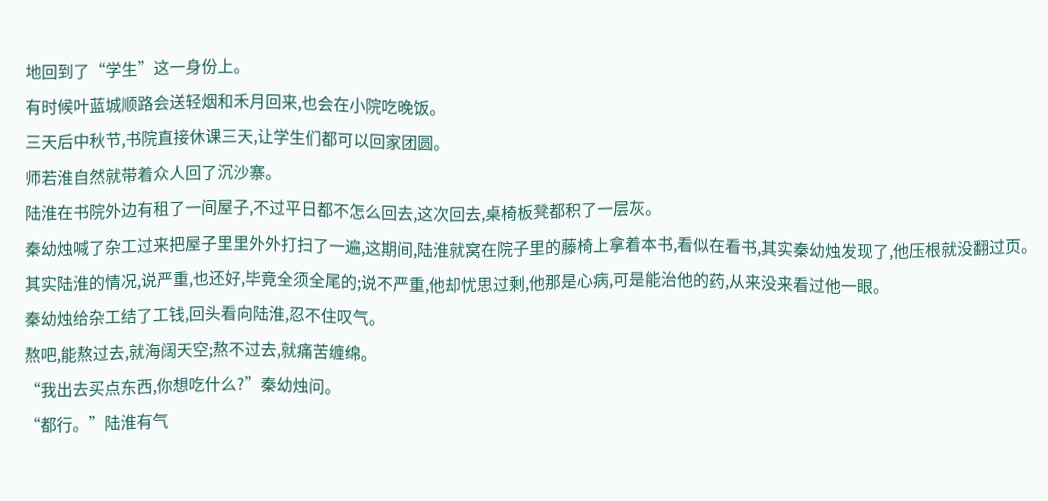地回到了“学生”这一身份上。
有时候叶蓝城顺路会送轻烟和禾月回来,也会在小院吃晚饭。
三天后中秋节,书院直接休课三天,让学生们都可以回家团圆。
师若淮自然就带着众人回了沉沙寨。
陆淮在书院外边有租了一间屋子,不过平日都不怎么回去,这次回去,桌椅板凳都积了一层灰。
秦幼烛喊了杂工过来把屋子里里外外打扫了一遍,这期间,陆淮就窝在院子里的藤椅上拿着本书,看似在看书,其实秦幼烛发现了,他压根就没翻过页。
其实陆淮的情况,说严重,也还好,毕竟全须全尾的;说不严重,他却忧思过剩,他那是心病,可是能治他的药,从来没来看过他一眼。
秦幼烛给杂工结了工钱,回头看向陆淮,忍不住叹气。
熬吧,能熬过去,就海阔天空;熬不过去,就痛苦缠绵。
“我出去买点东西,你想吃什么?”秦幼烛问。
“都行。”陆淮有气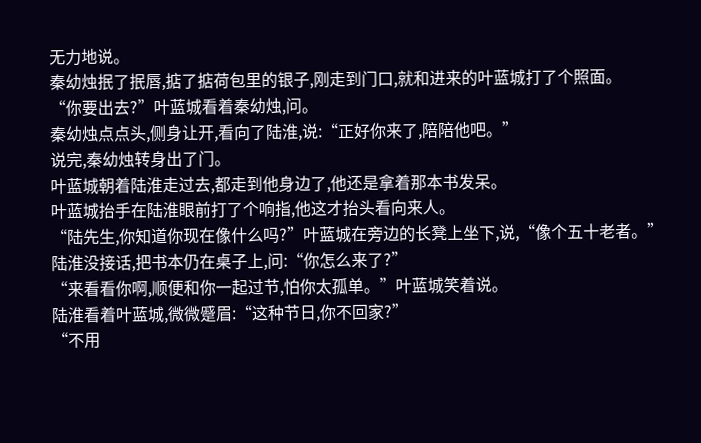无力地说。
秦幼烛抿了抿唇,掂了掂荷包里的银子,刚走到门口,就和进来的叶蓝城打了个照面。
“你要出去?”叶蓝城看着秦幼烛,问。
秦幼烛点点头,侧身让开,看向了陆淮,说:“正好你来了,陪陪他吧。”
说完,秦幼烛转身出了门。
叶蓝城朝着陆淮走过去,都走到他身边了,他还是拿着那本书发呆。
叶蓝城抬手在陆淮眼前打了个响指,他这才抬头看向来人。
“陆先生,你知道你现在像什么吗?”叶蓝城在旁边的长凳上坐下,说,“像个五十老者。”
陆淮没接话,把书本仍在桌子上,问:“你怎么来了?”
“来看看你啊,顺便和你一起过节,怕你太孤单。”叶蓝城笑着说。
陆淮看着叶蓝城,微微蹙眉:“这种节日,你不回家?”
“不用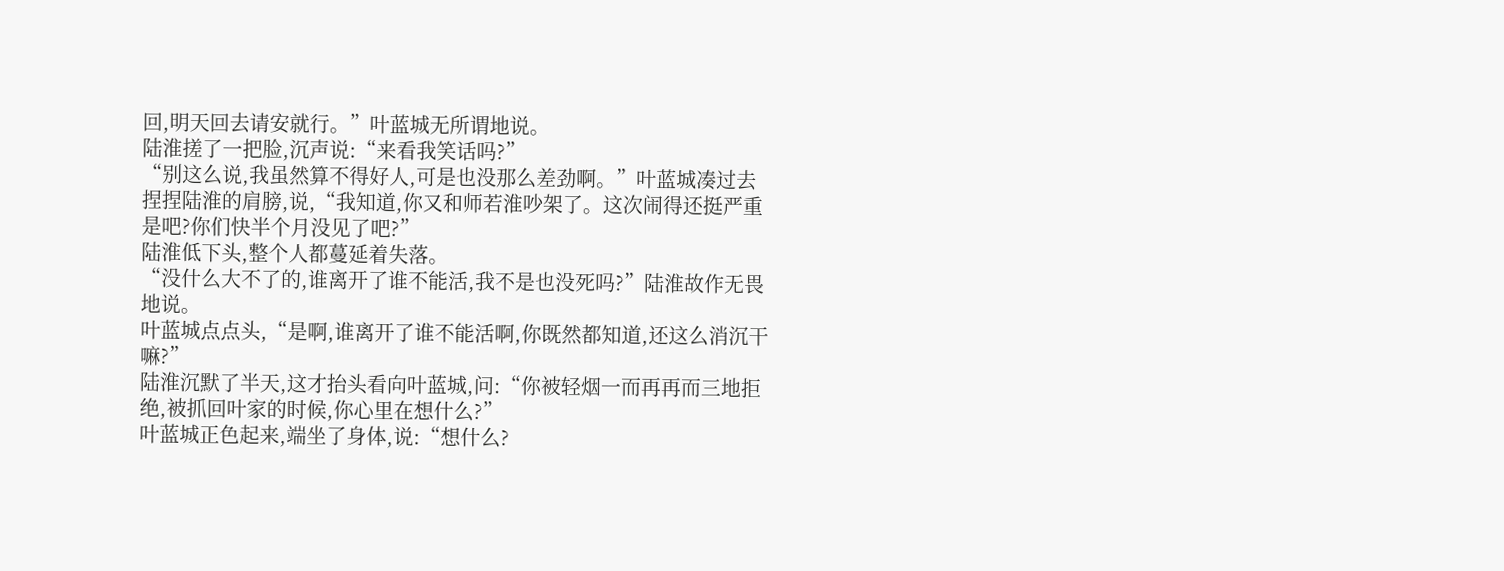回,明天回去请安就行。”叶蓝城无所谓地说。
陆淮搓了一把脸,沉声说:“来看我笑话吗?”
“别这么说,我虽然算不得好人,可是也没那么差劲啊。”叶蓝城凑过去捏捏陆淮的肩膀,说,“我知道,你又和师若淮吵架了。这次闹得还挺严重是吧?你们快半个月没见了吧?”
陆淮低下头,整个人都蔓延着失落。
“没什么大不了的,谁离开了谁不能活,我不是也没死吗?”陆淮故作无畏地说。
叶蓝城点点头,“是啊,谁离开了谁不能活啊,你既然都知道,还这么消沉干嘛?”
陆淮沉默了半天,这才抬头看向叶蓝城,问:“你被轻烟一而再再而三地拒绝,被抓回叶家的时候,你心里在想什么?”
叶蓝城正色起来,端坐了身体,说:“想什么?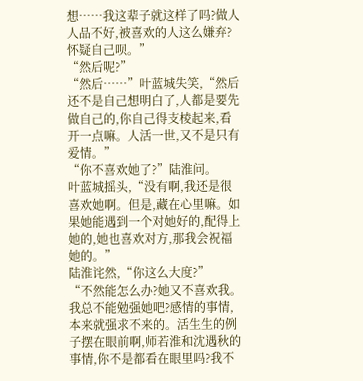想……我这辈子就这样了吗?做人人品不好,被喜欢的人这么嫌弃?怀疑自己呗。”
“然后呢?”
“然后……”叶蓝城失笑,“然后还不是自己想明白了,人都是要先做自己的,你自己得支棱起来,看开一点嘛。人活一世,又不是只有爱情。”
“你不喜欢她了?”陆淮问。
叶蓝城摇头,“没有啊,我还是很喜欢她啊。但是,藏在心里嘛。如果她能遇到一个对她好的,配得上她的,她也喜欢对方,那我会祝福她的。”
陆淮诧然,“你这么大度?”
“不然能怎么办?她又不喜欢我。我总不能勉强她吧?感情的事情,本来就强求不来的。活生生的例子摆在眼前啊,师若淮和沈遇秋的事情,你不是都看在眼里吗?我不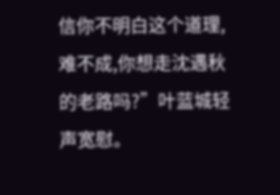信你不明白这个道理,难不成,你想走沈遇秋的老路吗?”叶蓝城轻声宽慰。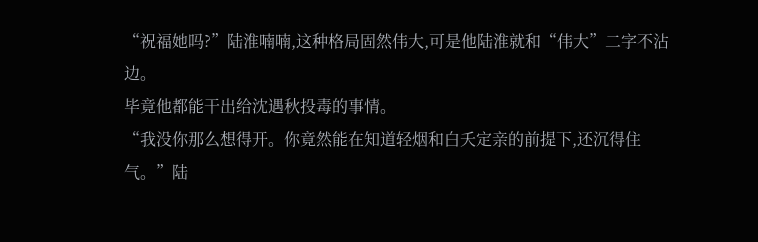“祝福她吗?”陆淮喃喃,这种格局固然伟大,可是他陆淮就和“伟大”二字不沾边。
毕竟他都能干出给沈遇秋投毒的事情。
“我没你那么想得开。你竟然能在知道轻烟和白夭定亲的前提下,还沉得住气。”陆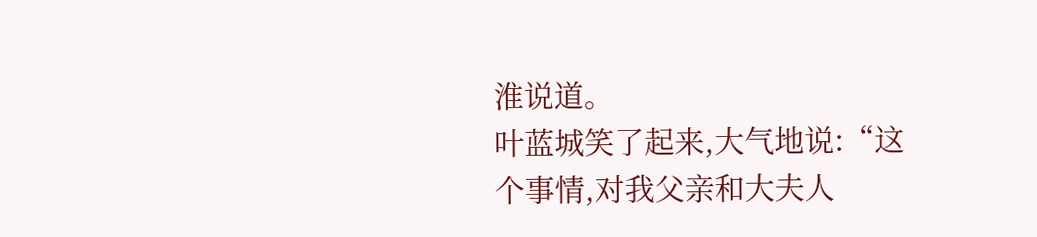淮说道。
叶蓝城笑了起来,大气地说:“这个事情,对我父亲和大夫人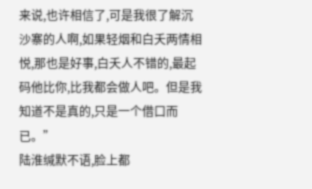来说,也许相信了,可是我很了解沉沙寨的人啊,如果轻烟和白夭两情相悦,那也是好事,白夭人不错的,最起码他比你,比我都会做人吧。但是我知道不是真的,只是一个借口而已。”
陆淮缄默不语,脸上都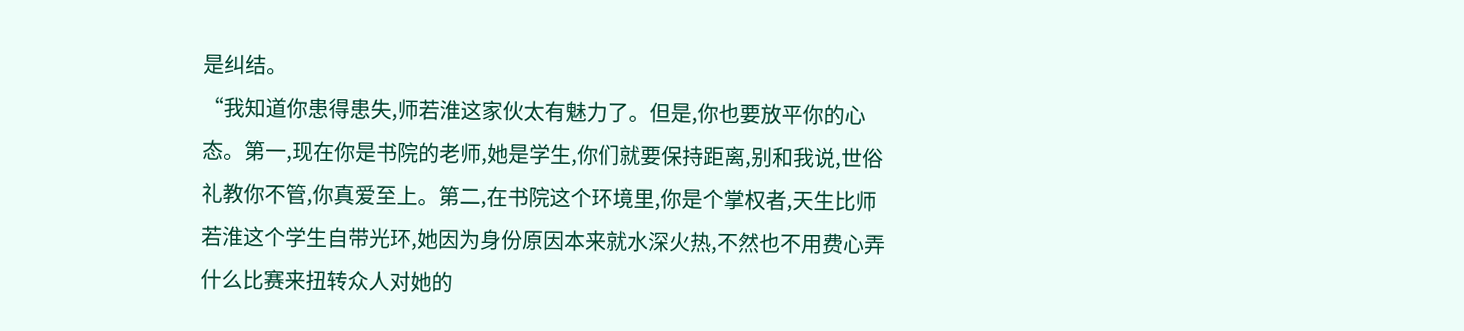是纠结。
“我知道你患得患失,师若淮这家伙太有魅力了。但是,你也要放平你的心态。第一,现在你是书院的老师,她是学生,你们就要保持距离,别和我说,世俗礼教你不管,你真爱至上。第二,在书院这个环境里,你是个掌权者,天生比师若淮这个学生自带光环,她因为身份原因本来就水深火热,不然也不用费心弄什么比赛来扭转众人对她的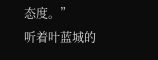态度。”
听着叶蓝城的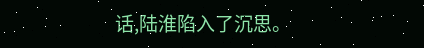话,陆淮陷入了沉思。